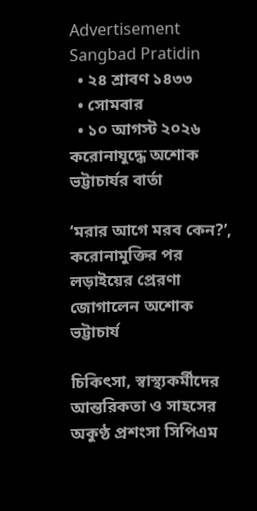Advertisement
Sangbad Pratidin
  • ২৪ শ্রাবণ ১৪৩৩
  • সোমবার
  • ১০ আগস্ট ২০২৬
করোনাযুদ্ধে অশোক ভট্টাচার্যর বার্তা

‘মরার আগে মরব কেন?’, করোনামুক্তির পর লড়াইয়ের প্রেরণা জোগালেন অশোক ভট্টাচার্য

চিকিৎসা, স্বাস্থ্যকর্মীদের আন্তরিকতা ও সাহসের অকুণ্ঠ প্রশংসা সিপিএম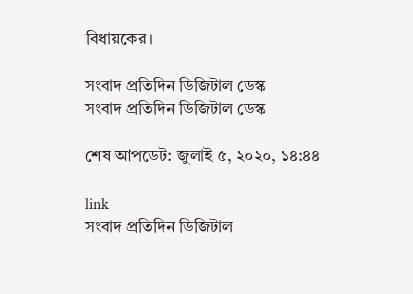বিধায়কের।

সংবাদ প্রতিদিন ডিজিটাল ডেস্ক
সংবাদ প্রতিদিন ডিজিটাল ডেস্ক

শেষ আপডেট: জুলাই ৫, ২০২০, ১৪:৪৪

link
সংবাদ প্রতিদিন ডিজিটাল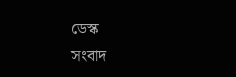ডেস্ক
সংবাদ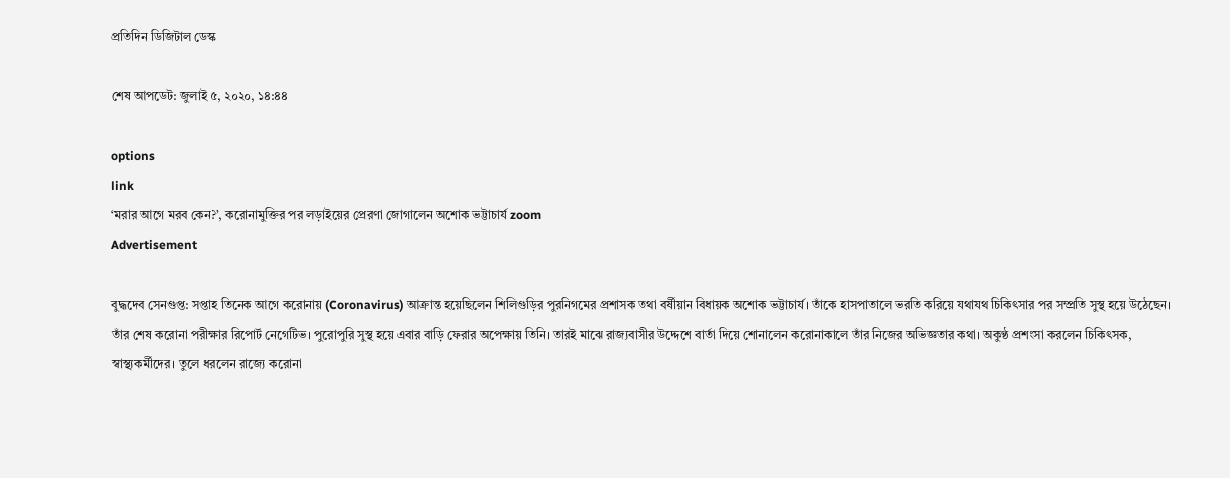প্রতিদিন ডিজিটাল ডেস্ক

শেষ আপডেট: জুলাই ৫, ২০২০, ১৪:৪৪

options
link
‘মরার আগে মরব কেন?’, করোনামুক্তির পর লড়াইয়ের প্রেরণা জোগালেন অশোক ভট্টাচার্য zoom
Advertisement

বুদ্ধদেব সেনগুপ্ত: সপ্তাহ তিনেক আগে করোনায় (Coronavirus) আক্রান্ত হয়েছিলেন শিলিগুড়ির পুরনিগমের প্রশাসক তথা বর্ষীয়ান বিধায়ক অশোক ভট্টাচার্য। তাঁকে হাসপাতালে ভরতি করিয়ে যথাযথ চিকিৎসার পর সম্প্রতি সুস্থ হয়ে উঠেছেন। তাঁর শেষ করোনা পরীক্ষার রিপোর্ট নেগেটিভ। পুরোপুরি সুস্থ হয়ে এবার বাড়ি ফেরার অপেক্ষায় তিনি। তারই মাঝে রাজ্যবাসীর উদ্দেশে বার্তা দিয়ে শোনালেন করোনাকালে তাঁর নিজের অভিজ্ঞতার কথা। অকুণ্ঠ প্রশংসা করলেন চিকিৎসক, স্বাস্থ্যকর্মীদের। তুলে ধরলেন রাজ্যে করোনা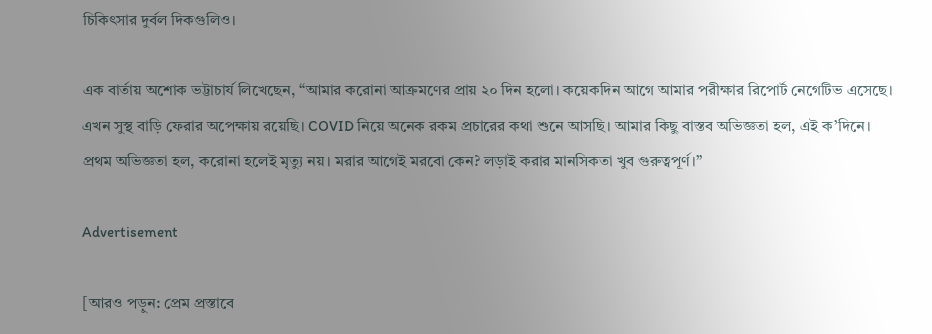চিকিৎসার দুর্বল দিকগুলিও।

এক বার্তায় অশোক ভট্টাচার্য লিখেছেন, “আমার করোনা আক্রমণের প্রায় ২০ দিন হলো। কয়েকদিন আগে আমার পরীক্ষার রিপোর্ট নেগেটিভ এসেছে। এখন সুস্থ বাড়ি ফেরার অপেক্ষায় রয়েছি। COVID নিয়ে অনেক রকম প্রচারের কথা শুনে আসছি। আমার কিছু বাস্তব অভিজ্ঞতা হল, এই ক’দিনে। প্রথম অভিজ্ঞতা হল, করোনা হলেই মৃত্যু নয়। মরার আগেই মরবো কেন? লড়াই করার মানসিকতা খুব গুরুত্বপূর্ণ।”

Advertisement

[আরও পড়ুন: প্রেম প্রস্তাবে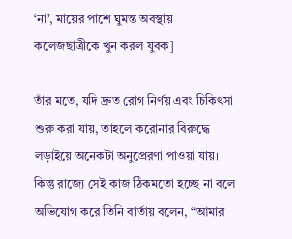‘না’, মায়ের পাশে ঘুমন্ত অবস্থায় কলেজছাত্রীকে খুন করল যুবক]

তাঁর মতে, যদি দ্রুত রোগ নির্ণয় এবং চিকিৎসা শুরু করা যায়, তাহলে করোনার বিরুদ্ধে লড়াইয়ে অনেকটা অনুপ্রেরণা পাওয়া যায়। কিন্তু রাজ্যে সেই কাজ ঠিকমতো হচ্ছে না বলে অভিযোগ করে তিনি বার্তায় বলেন, “আমার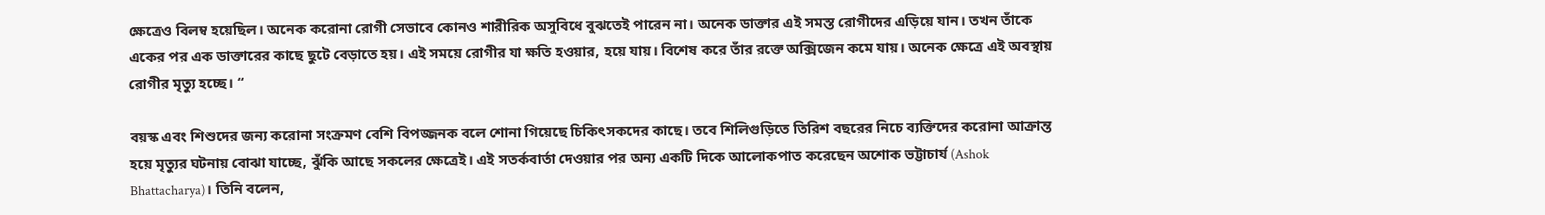ক্ষেত্রেও বিলম্ব হয়েছিল। অনেক করোনা রোগী সেভাবে কোনও শারীরিক অসুবিধে বুঝতেই পারেন না। অনেক ডাক্তার এই সমস্ত রোগীদের এড়িয়ে যান। তখন তাঁকে একের পর এক ডাক্তারের কাছে ছুটে বেড়াতে হয়। এই সময়ে রোগীর যা ক্ষতি হওয়ার, হয়ে যায়। বিশেষ করে তাঁর রক্তে অক্সিজেন কমে যায়। অনেক ক্ষেত্রে এই অবস্থায় রোগীর মৃত্যু হচ্ছে। “

বয়স্ক এবং শিশুদের জন্য করোনা সংক্রমণ বেশি বিপজ্জনক বলে শোনা গিয়েছে চিকিৎসকদের কাছে। তবে শিলিগুড়িতে তিরিশ বছরের নিচে ব্যক্তিদের করোনা আক্রান্ত হয়ে মৃত্যুর ঘটনায় বোঝা যাচ্ছে, ঝুঁকি আছে সকলের ক্ষেত্রেই। এই সতর্কবার্তা দেওয়ার পর অন্য একটি দিকে আলোকপাত করেছেন অশোক ভট্টাচার্য (Ashok Bhattacharya)। তিনি বলেন,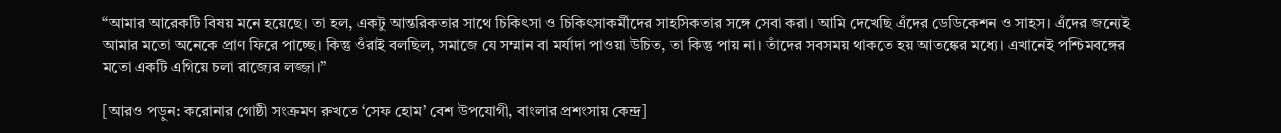“আমার আরেকটি বিষয় মনে হয়েছে। তা হল, একটু আন্তরিকতার সাথে চিকিৎসা ও চিকিৎসাকর্মীদের সাহসিকতার সঙ্গে সেবা করা। আমি দেখেছি এঁদের ডেডিকেশন ও সাহস। এঁদের জন্যেই আমার মতো অনেকে প্রাণ ফিরে পাচ্ছে। কিন্তু ওঁরাই বলছিল, সমাজে যে সম্মান বা মর্যাদা পাওয়া উচিত, তা কিন্তু পায় না। তাঁদের সবসময় থাকতে হয় আতঙ্কের মধ্যে। এখানেই পশ্চিমবঙ্গের মতো একটি এগিয়ে চলা রাজ্যের লজ্জা।”

[আরও পড়ুন: করোনার গোষ্ঠী সংক্রমণ রুখতে ‘সেফ হোম’ বেশ উপযোগী, বাংলার প্রশংসায় কেন্দ্র]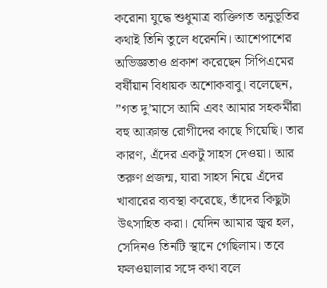করোনা যুদ্ধে শুধুমাত্র ব্যক্তিগত অনুভূতির কথাই তিনি তুলে ধরেননি। আশেপাশের অভিজ্ঞতাও প্রকাশ করেছেন সিপিএমের বর্ষীয়ান বিধায়ক অশোকবাবু। বলেছেন, ”গত দু’মাসে আমি এবং আমার সহকর্মীরা বহু আক্রান্ত রোগীদের কাছে গিয়েছি। তার কারণ, এঁদের একটু সাহস দেওয়া। আর তরুণ প্রজন্ম, যারা সাহস নিয়ে এঁদের খাবারের ব্যবস্থা করেছে, তাঁদের কিছুটা উৎসাহিত করা। যেদিন আমার জ্বর হল, সেদিনও তিনটি স্থানে গেছিলাম। তবে ফলওয়ালার সঙ্গে কথা বলে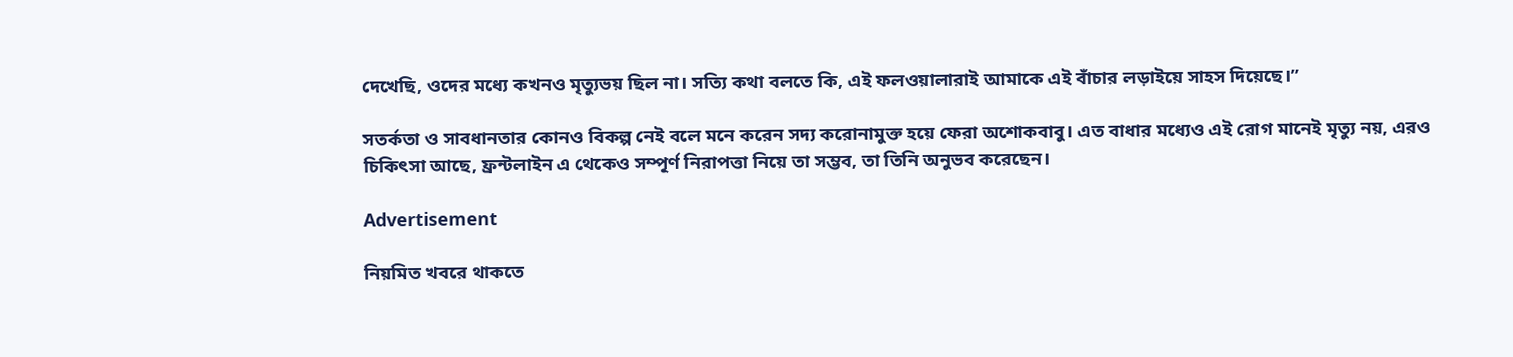দেখেছি, ওদের মধ্যে কখনও মৃত্যুভয় ছিল না। সত্যি কথা বলতে কি, এই ফলওয়ালারাই আমাকে এই বাঁচার লড়াইয়ে সাহস দিয়েছে।”

সতর্কতা ও সাবধানতার কোনও বিকল্প নেই বলে মনে করেন সদ্য করোনামুক্ত হয়ে ফেরা অশোকবাবু। এত বাধার মধ্যেও এই রোগ মানেই মৃত্যু নয়, এরও চিকিৎসা আছে, ফ্রন্টলাইন এ থেকেও সম্পূর্ণ নিরাপত্তা নিয়ে তা সম্ভব, তা তিনি অনুভব করেছেন।

Advertisement

নিয়মিত খবরে থাকতে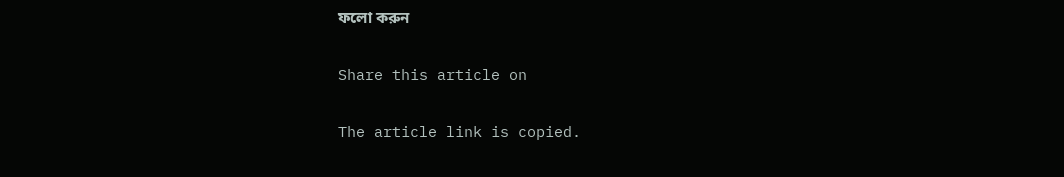ফলো করুন

Share this article on

The article link is copied.